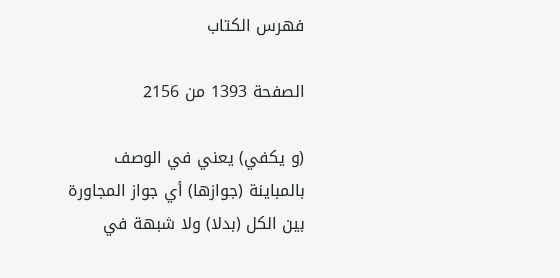فهرس الكتاب

الصفحة 1393 من 2156

(و يكفي) يعني في الوصف بالمباينة (جوازها) أي جواز المجاورة بين الكل (بدلا) ولا شبهة في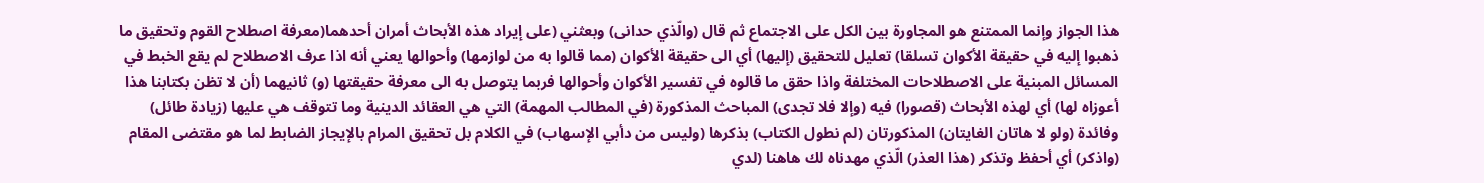هذا الجواز وإنما الممتنع هو المجاورة بين الكل على الاجتماع ثم قال (والّذي حدانى) وبعثني (على إيراد هذه الأبحاث أمران أحدهما(معرفة اصطلاح القوم وتحقيق ما ذهبوا إليه في حقيقة الأكوان تسلقا) تعليل للتحقيق (إليها) أي الى حقيقة الأكوان (مما قالوا به من لوازمها) وأحوالها يعني أنه اذا عرف الاصطلاح لم يقع الخبط في المسائل المبنية على الاصطلاحات المختلفة واذا حقق ما قالوه في تفسير الأكوان وأحوالها فربما يتوصل به الى معرفة حقيقتها (و) ثانيهما (أن لا تظن بكتابنا هذا أعوزاه لها) أي لهذه الأبحاث (قصورا) فيه (وإلا فلا تجدى) المباحث المذكورة (في المطالب المهمة) التي هي العقائد الدينية وما تتوقف هي عليها (زيادة طائل) وفائدة (ولو لا هاتان الغايتان) المذكورتان (لم نطول الكتاب) بذكرها (وليس من دأبي الإسهاب) في الكلام بل تحقيق المرام بالإيجاز الضابط لما هو مقتضى المقام (واذكر) أي أحفظ وتذكر (هذا العذر) الّذي مهدناه لك هاهنا (لدي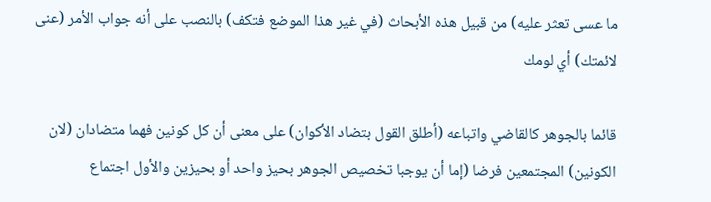ما عسى تعثر عليه) من قبيل هذه الأبحاث (في غير هذا الموضع فتكف) بالنصب على أنه جواب الأمر (عنى لائمتك) أي لومك

قائما بالجوهر كالقاضي واتباعه (أطلق القول بتضاد الأكوان) على معنى أن كل كونين فهما متضادان (لان الكونين) المجتمعين فرضا (إما أن يوجبا تخصيص الجوهر بحيز واحد أو بحيزين والأول اجتماع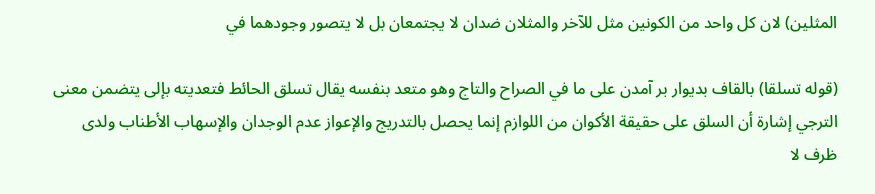المثلين) لان كل واحد من الكونين مثل للآخر والمثلان ضدان لا يجتمعان بل لا يتصور وجودهما في

(قوله تسلقا) بالقاف بديوار بر آمدن على ما في الصراح والتاج وهو متعد بنفسه يقال تسلق الحائط فتعديته بإلى يتضمن معنى الترجي إشارة أن السلق على حقيقة الأكوان من اللوازم إنما يحصل بالتدريج والإعواز عدم الوجدان والإسهاب الأطناب ولدى ظرف لا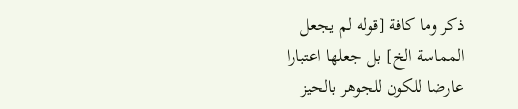ذكر وما كافة [قوله لم يجعل المماسة الخ] بل جعلها اعتبارا عارضا للكون للجوهر بالحيز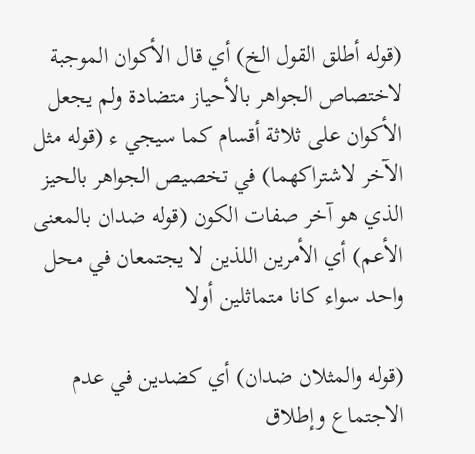(قوله أطلق القول الخ) أي قال الأكوان الموجبة لاختصاص الجواهر بالأحياز متضادة ولم يجعل الأكوان على ثلاثة أقسام كما سيجي ء (قوله مثل الآخر لاشتراكهما) في تخصيص الجواهر بالحيز الذي هو آخر صفات الكون (قوله ضدان بالمعنى الأعم) أي الأمرين اللذين لا يجتمعان في محل واحد سواء كانا متماثلين أولا

(قوله والمثلان ضدان) أي كضدين في عدم الاجتماع وإطلاق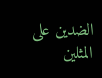الضدين على المثلين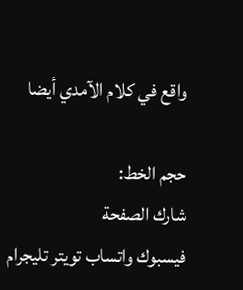واقع في كلام الآمدي أيضا

حجم الخط:
شارك الصفحة
فيسبوك واتساب تويتر تليجرام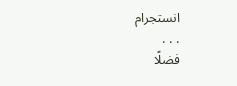انستجرام
. . .
فضلًا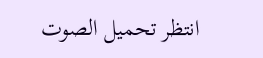انتظر تحميل الصوت